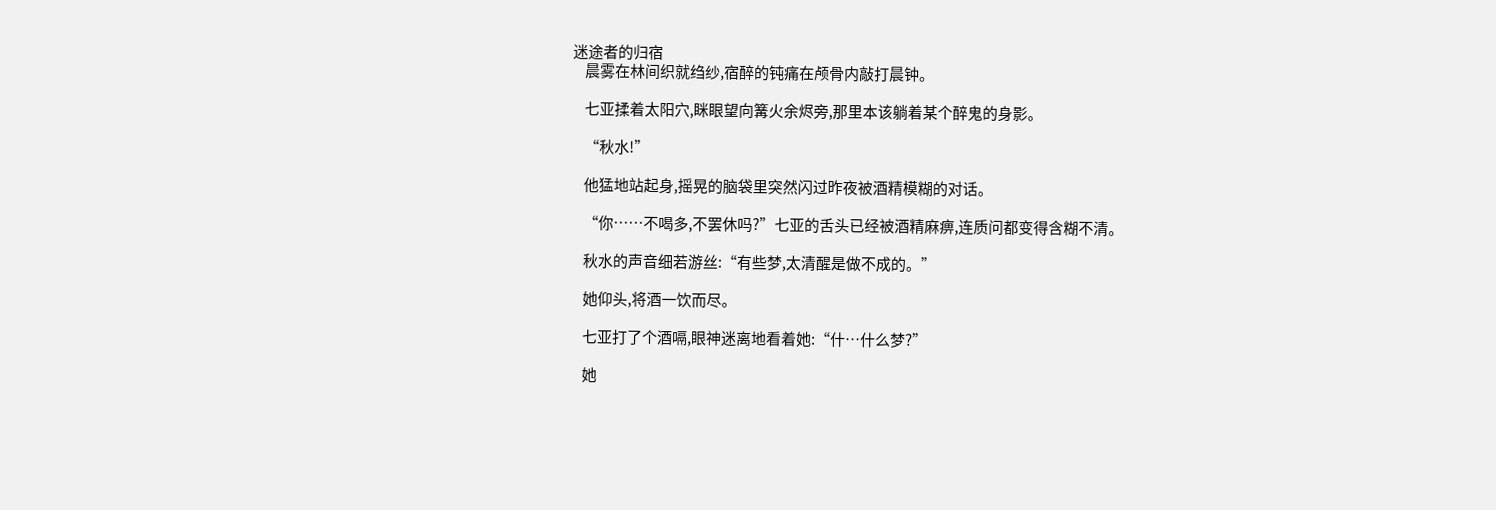迷途者的归宿
    晨雾在林间织就绉纱,宿醉的钝痛在颅骨内敲打晨钟。

    七亚揉着太阳穴,眯眼望向篝火余烬旁,那里本该躺着某个醉鬼的身影。

    “秋水!”

    他猛地站起身,摇晃的脑袋里突然闪过昨夜被酒精模糊的对话。

    “你……不喝多,不罢休吗?”七亚的舌头已经被酒精麻痹,连质问都变得含糊不清。

    秋水的声音细若游丝:“有些梦,太清醒是做不成的。”

    她仰头,将酒一饮而尽。

    七亚打了个酒嗝,眼神迷离地看着她:“什…什么梦?”

    她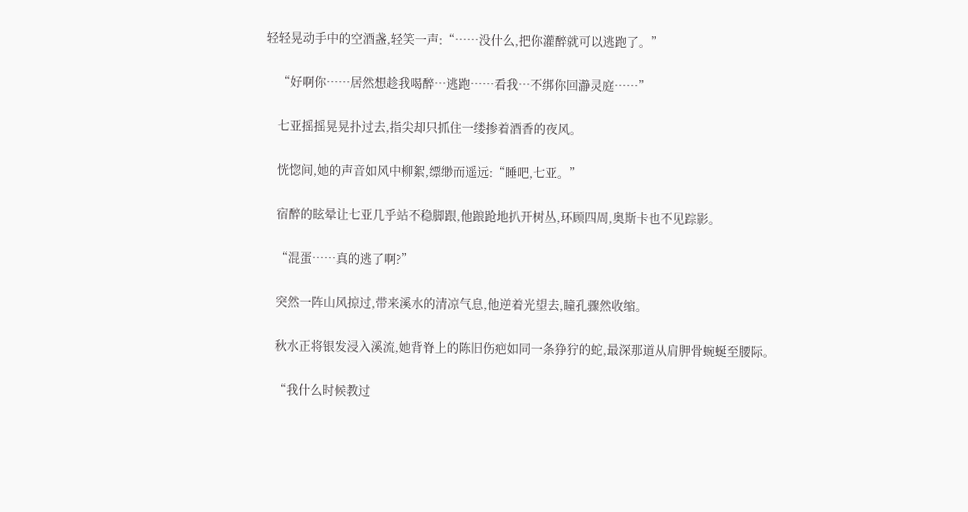轻轻晃动手中的空酒盏,轻笑一声:“……没什么,把你灌醉就可以逃跑了。”

    “好啊你……居然想趁我喝醉…逃跑……看我…不绑你回瀞灵庭……”

    七亚摇摇晃晃扑过去,指尖却只抓住一缕掺着酒香的夜风。

    恍惚间,她的声音如风中柳絮,缥缈而遥远:“睡吧,七亚。”

    宿醉的眩晕让七亚几乎站不稳脚跟,他踉跄地扒开树丛,环顾四周,奥斯卡也不见踪影。

    “混蛋……真的逃了啊?”

    突然一阵山风掠过,带来溪水的清凉气息,他逆着光望去,瞳孔骤然收缩。

    秋水正将银发浸入溪流,她背脊上的陈旧伤疤如同一条狰狞的蛇,最深那道从肩胛骨蜿蜒至腰际。

    “我什么时候教过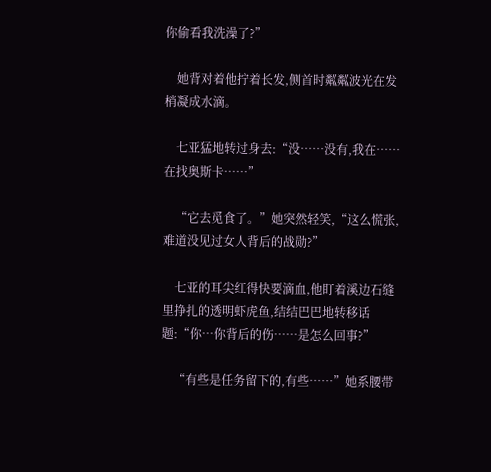你偷看我洗澡了?”

    她背对着他拧着长发,侧首时粼粼波光在发梢凝成水滴。

    七亚猛地转过身去:“没……没有,我在……在找奥斯卡……”

    “它去觅食了。”她突然轻笑,“这么慌张,难道没见过女人背后的战勋?”

    七亚的耳尖红得快要滴血,他盯着溪边石缝里挣扎的透明虾虎鱼,结结巴巴地转移话题:“你…你背后的伤……是怎么回事?”

    “有些是任务留下的,有些……”她系腰带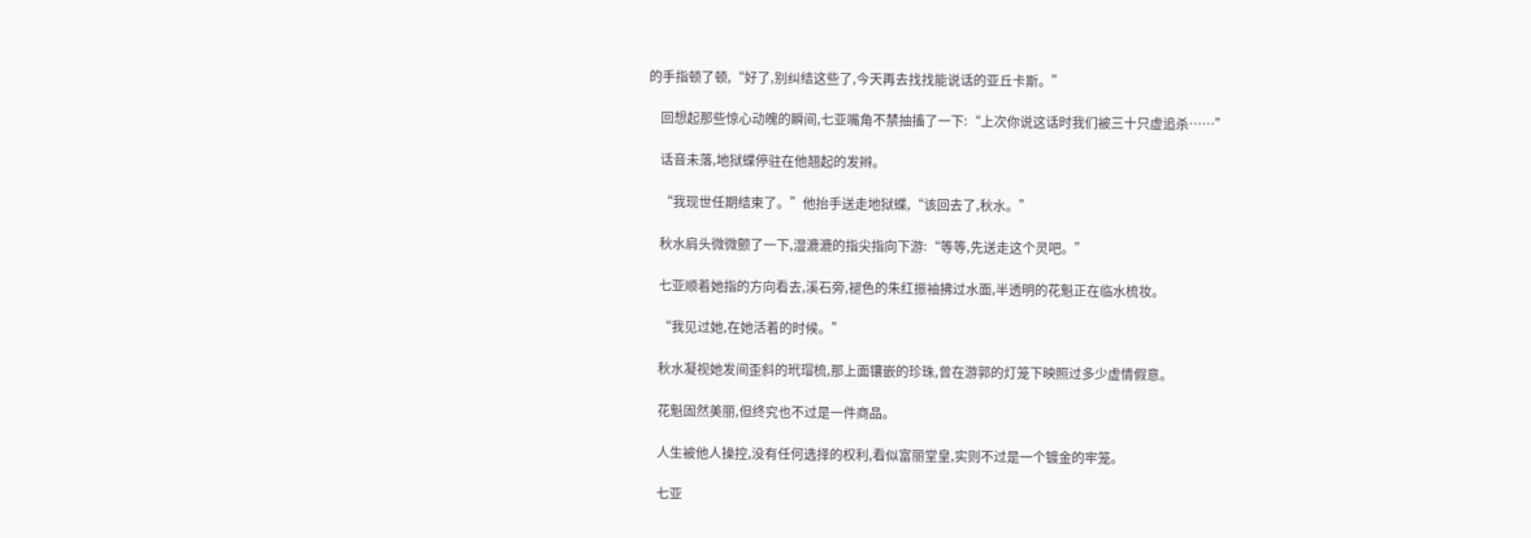的手指顿了顿,“好了,别纠结这些了,今天再去找找能说话的亚丘卡斯。”

    回想起那些惊心动魄的瞬间,七亚嘴角不禁抽搐了一下:“上次你说这话时我们被三十只虚追杀……”

    话音未落,地狱蝶停驻在他翘起的发辫。

    “我现世任期结束了。”他抬手送走地狱蝶,“该回去了,秋水。”

    秋水肩头微微颤了一下,湿漉漉的指尖指向下游:“等等,先送走这个灵吧。”

    七亚顺着她指的方向看去,溪石旁,褪色的朱红振袖拂过水面,半透明的花魁正在临水梳妆。

    “我见过她,在她活着的时候。”

    秋水凝视她发间歪斜的玳瑁梳,那上面镶嵌的珍珠,曾在游郭的灯笼下映照过多少虚情假意。

    花魁固然美丽,但终究也不过是一件商品。

    人生被他人操控,没有任何选择的权利,看似富丽堂皇,实则不过是一个镀金的牢笼。

    七亚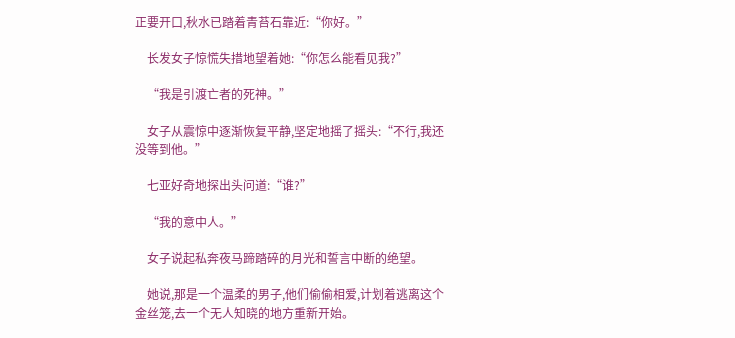正要开口,秋水已踏着青苔石靠近:“你好。”

    长发女子惊慌失措地望着她:“你怎么能看见我?”

    “我是引渡亡者的死神。”

    女子从震惊中逐渐恢复平静,坚定地摇了摇头:“不行,我还没等到他。”

    七亚好奇地探出头问道:“谁?”

    “我的意中人。”

    女子说起私奔夜马蹄踏碎的月光和誓言中断的绝望。

    她说,那是一个温柔的男子,他们偷偷相爱,计划着逃离这个金丝笼,去一个无人知晓的地方重新开始。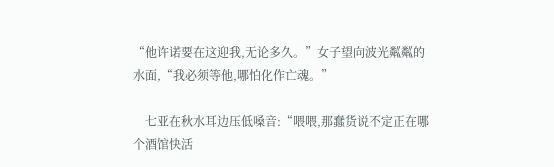“他许诺要在这迎我,无论多久。”女子望向波光粼粼的水面,“我必须等他,哪怕化作亡魂。”

    七亚在秋水耳边压低嗓音:“喂喂,那蠢货说不定正在哪个酒馆快活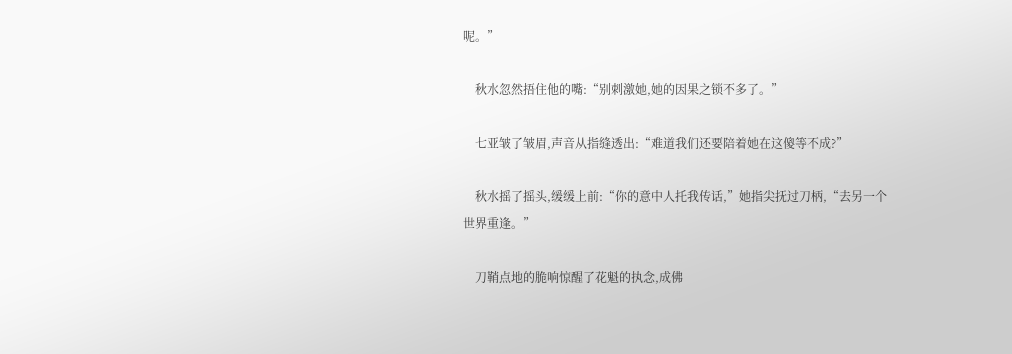呢。”

    秋水忽然捂住他的嘴:“别刺激她,她的因果之锁不多了。”

    七亚皱了皱眉,声音从指缝透出:“难道我们还要陪着她在这傻等不成?”

    秋水摇了摇头,缓缓上前:“你的意中人托我传话,”她指尖抚过刀柄,“去另一个世界重逢。”

    刀鞘点地的脆响惊醒了花魁的执念,成佛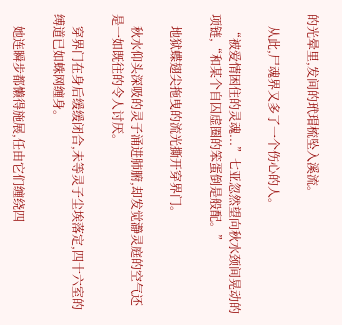的光晕里,发间的玳瑁梳坠入溪流。

    从此,尸魂界又多了一个伤心的人。

    “被爱情困住的灵魂...”七亚忽然望向秋水颈间晃动的项链,“和某个自囚虚圈的笨蛋倒是般配。”

    地狱蝶翅尖拖曳的流光撕开穿界门。

    秋水仰头深吸的灵子涌进肺腑,却发觉瀞灵庭的空气还是一如既往的令人讨厌。

    穿界门在身后缓缓闭合,未等灵子尘埃落定,四十六室的缚道已如蛛网缠身。

    她连瞬步都懒得施展,任由它们缠绕四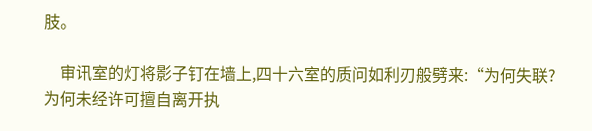肢。

    审讯室的灯将影子钉在墙上,四十六室的质问如利刃般劈来:“为何失联?为何未经许可擅自离开执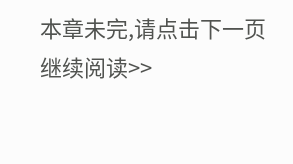本章未完,请点击下一页继续阅读>>